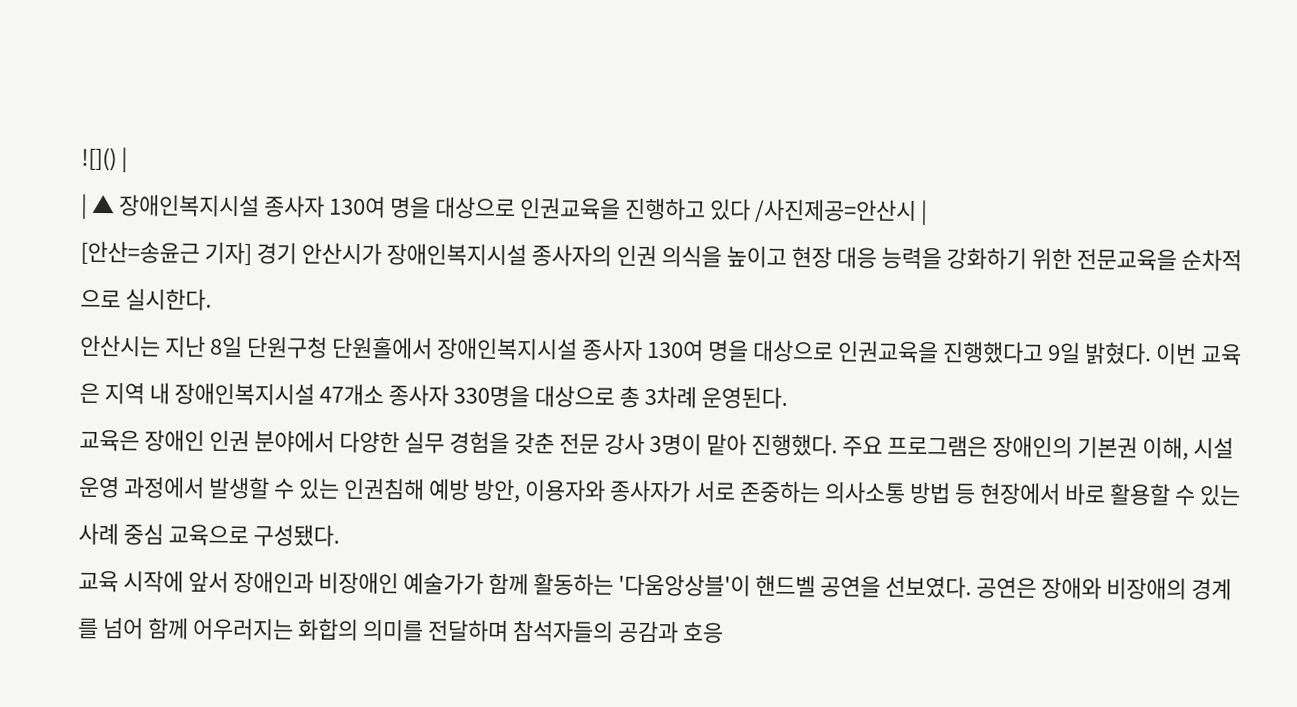![]() |
| ▲ 장애인복지시설 종사자 130여 명을 대상으로 인권교육을 진행하고 있다 /사진제공=안산시 |
[안산=송윤근 기자] 경기 안산시가 장애인복지시설 종사자의 인권 의식을 높이고 현장 대응 능력을 강화하기 위한 전문교육을 순차적으로 실시한다.
안산시는 지난 8일 단원구청 단원홀에서 장애인복지시설 종사자 130여 명을 대상으로 인권교육을 진행했다고 9일 밝혔다. 이번 교육은 지역 내 장애인복지시설 47개소 종사자 330명을 대상으로 총 3차례 운영된다.
교육은 장애인 인권 분야에서 다양한 실무 경험을 갖춘 전문 강사 3명이 맡아 진행했다. 주요 프로그램은 장애인의 기본권 이해, 시설 운영 과정에서 발생할 수 있는 인권침해 예방 방안, 이용자와 종사자가 서로 존중하는 의사소통 방법 등 현장에서 바로 활용할 수 있는 사례 중심 교육으로 구성됐다.
교육 시작에 앞서 장애인과 비장애인 예술가가 함께 활동하는 '다움앙상블'이 핸드벨 공연을 선보였다. 공연은 장애와 비장애의 경계를 넘어 함께 어우러지는 화합의 의미를 전달하며 참석자들의 공감과 호응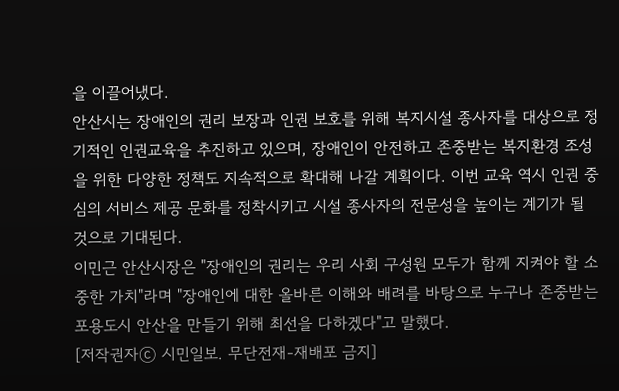을 이끌어냈다.
안산시는 장애인의 권리 보장과 인권 보호를 위해 복지시설 종사자를 대상으로 정기적인 인권교육을 추진하고 있으며, 장애인이 안전하고 존중받는 복지환경 조성을 위한 다양한 정책도 지속적으로 확대해 나갈 계획이다. 이번 교육 역시 인권 중심의 서비스 제공 문화를 정착시키고 시설 종사자의 전문성을 높이는 계기가 될 것으로 기대된다.
이민근 안산시장은 "장애인의 권리는 우리 사회 구성원 모두가 함께 지켜야 할 소중한 가치"라며 "장애인에 대한 올바른 이해와 배려를 바탕으로 누구나 존중받는 포용도시 안산을 만들기 위해 최선을 다하겠다"고 말했다.
[저작권자ⓒ 시민일보. 무단전재-재배포 금지]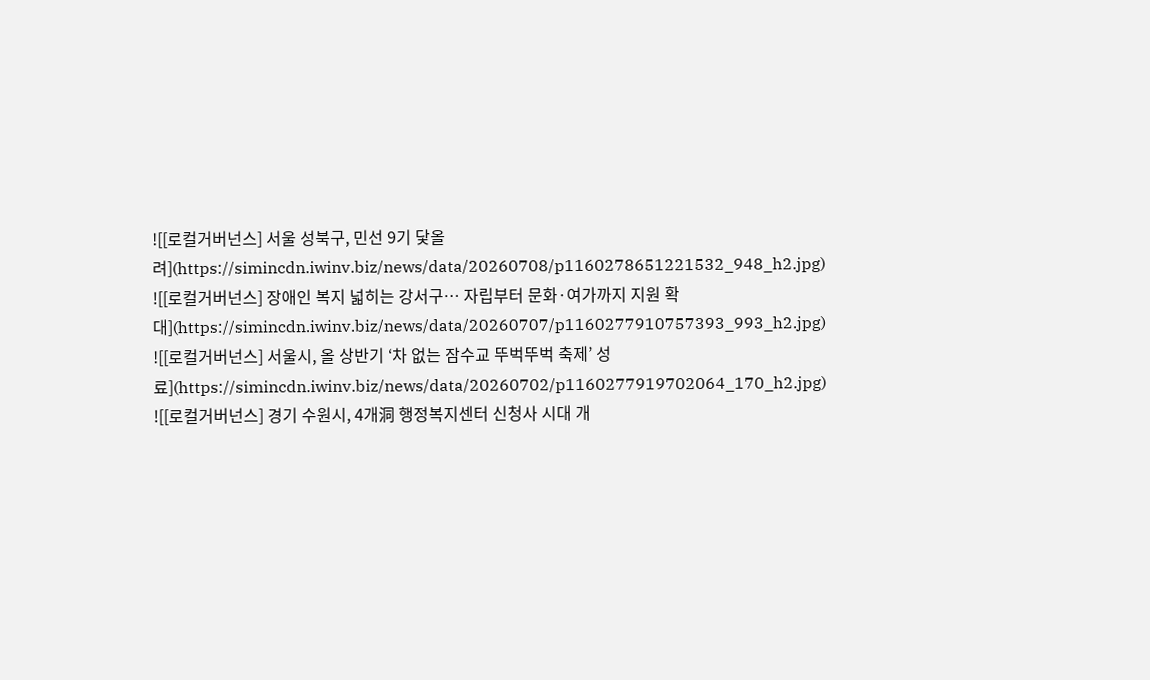![[로컬거버넌스] 서울 성북구, 민선 9기 닻올려](https://simincdn.iwinv.biz/news/data/20260708/p1160278651221532_948_h2.jpg)
![[로컬거버넌스] 장애인 복지 넓히는 강서구… 자립부터 문화·여가까지 지원 확대](https://simincdn.iwinv.biz/news/data/20260707/p1160277910757393_993_h2.jpg)
![[로컬거버넌스] 서울시, 올 상반기 ‘차 없는 잠수교 뚜벅뚜벅 축제’ 성료](https://simincdn.iwinv.biz/news/data/20260702/p1160277919702064_170_h2.jpg)
![[로컬거버넌스] 경기 수원시, 4개洞 행정복지센터 신청사 시대 개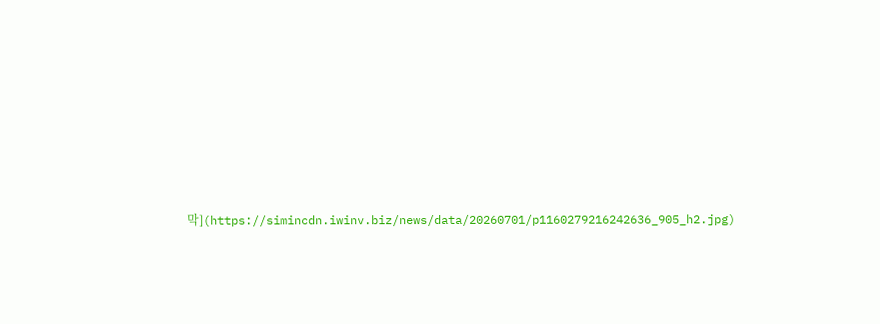막](https://simincdn.iwinv.biz/news/data/20260701/p1160279216242636_905_h2.jpg)